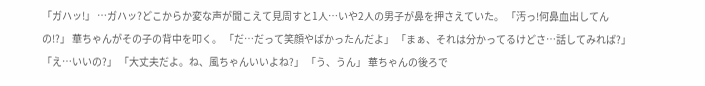「ガハッ!」 …ガハッ?どこからか変な声が聞こえて見周すと1人…いや2人の男子が鼻を押さえていた。 「汚っ!何鼻血出してんの!?」 華ちゃんがその子の背中を叩く。 「だ…だって笑顔やばかったんだよ」 「まぁ、それは分かってるけどさ…話してみれば?」 「え…いいの?」 「大丈夫だよ。ね、風ちゃんいいよね?」 「う、うん」 華ちゃんの後ろで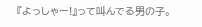『よっしゃー!』って叫んでる男の子。